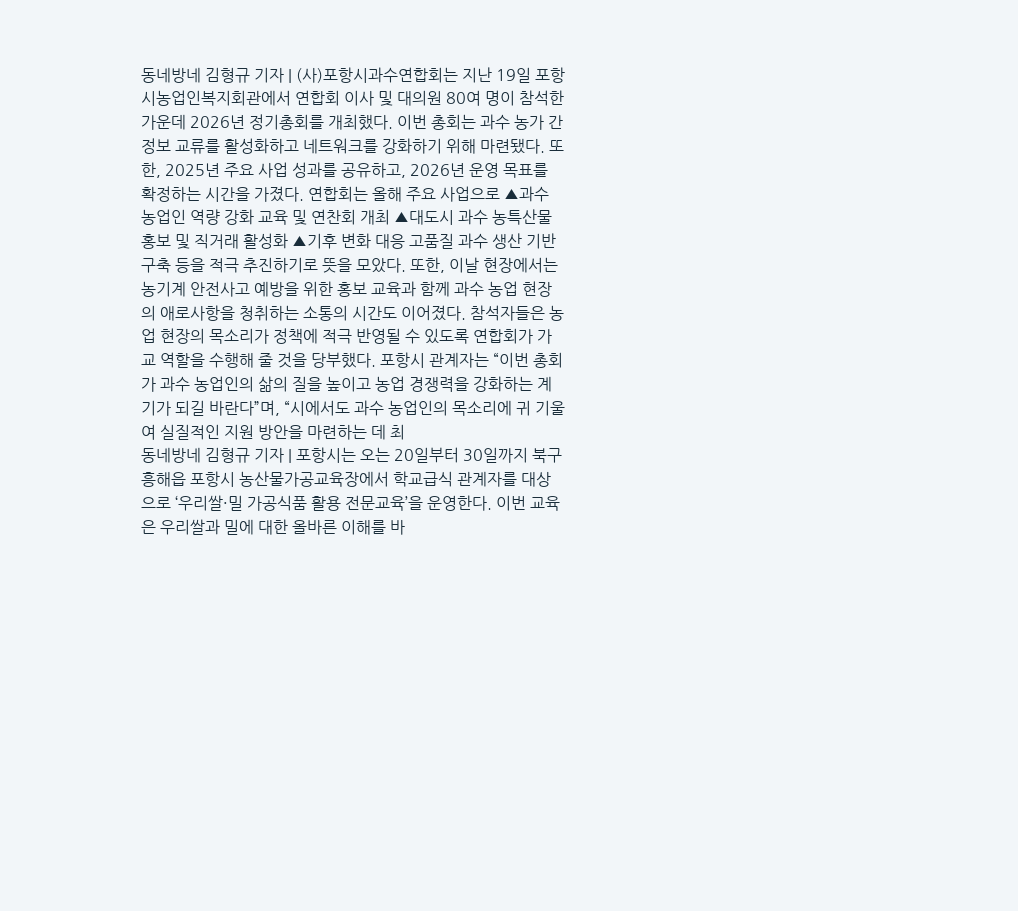동네방네 김형규 기자 | (사)포항시과수연합회는 지난 19일 포항시농업인복지회관에서 연합회 이사 및 대의원 80여 명이 참석한 가운데 2026년 정기총회를 개최했다. 이번 총회는 과수 농가 간 정보 교류를 활성화하고 네트워크를 강화하기 위해 마련됐다. 또한, 2025년 주요 사업 성과를 공유하고, 2026년 운영 목표를 확정하는 시간을 가졌다. 연합회는 올해 주요 사업으로 ▲과수 농업인 역량 강화 교육 및 연찬회 개최 ▲대도시 과수 농특산물 홍보 및 직거래 활성화 ▲기후 변화 대응 고품질 과수 생산 기반 구축 등을 적극 추진하기로 뜻을 모았다. 또한, 이날 현장에서는 농기계 안전사고 예방을 위한 홍보 교육과 함께 과수 농업 현장의 애로사항을 청취하는 소통의 시간도 이어졌다. 참석자들은 농업 현장의 목소리가 정책에 적극 반영될 수 있도록 연합회가 가교 역할을 수행해 줄 것을 당부했다. 포항시 관계자는 “이번 총회가 과수 농업인의 삶의 질을 높이고 농업 경쟁력을 강화하는 계기가 되길 바란다”며, “시에서도 과수 농업인의 목소리에 귀 기울여 실질적인 지원 방안을 마련하는 데 최
동네방네 김형규 기자 | 포항시는 오는 20일부터 30일까지 북구 흥해읍 포항시 농산물가공교육장에서 학교급식 관계자를 대상으로 ‘우리쌀·밀 가공식품 활용 전문교육’을 운영한다. 이번 교육은 우리쌀과 밀에 대한 올바른 이해를 바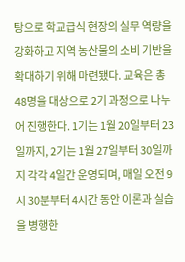탕으로 학교급식 현장의 실무 역량을 강화하고 지역 농산물의 소비 기반을 확대하기 위해 마련됐다. 교육은 총 48명을 대상으로 2기 과정으로 나누어 진행한다. 1기는 1월 20일부터 23일까지, 2기는 1월 27일부터 30일까지 각각 4일간 운영되며, 매일 오전 9시 30분부터 4시간 동안 이론과 실습을 병행한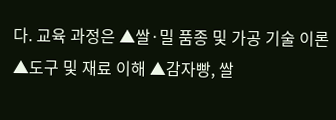다. 교육 과정은 ▲쌀·밀 품종 및 가공 기술 이론 ▲도구 및 재료 이해 ▲감자빵, 쌀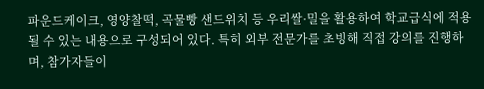파운드케이크, 영양찰떡, 곡물빵 샌드위치 등 우리쌀·밀을 활용하여 학교급식에 적용될 수 있는 내용으로 구성되어 있다. 특히 외부 전문가를 초빙해 직접 강의를 진행하며, 참가자들이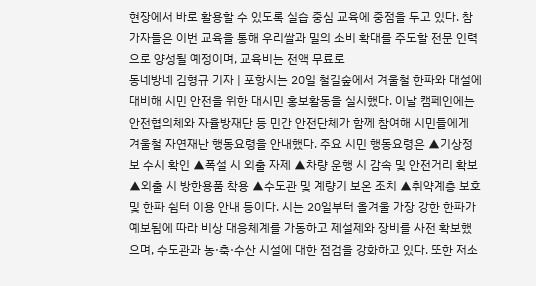현장에서 바로 활용할 수 있도록 실습 중심 교육에 중점을 두고 있다. 참가자들은 이번 교육을 통해 우리쌀과 밀의 소비 확대를 주도할 전문 인력으로 양성될 예정이며, 교육비는 전액 무료로
동네방네 김형규 기자 | 포항시는 20일 철길숲에서 겨울철 한파와 대설에 대비해 시민 안전을 위한 대시민 홍보활동을 실시했다. 이날 캠페인에는 안전협의체와 자율방재단 등 민간 안전단체가 함께 참여해 시민들에게 겨울철 자연재난 행동요령을 안내했다. 주요 시민 행동요령은 ▲기상정보 수시 확인 ▲폭설 시 외출 자제 ▲차량 운행 시 감속 및 안전거리 확보 ▲외출 시 방한용품 착용 ▲수도관 및 계량기 보온 조치 ▲취약계층 보호 및 한파 쉼터 이용 안내 등이다. 시는 20일부터 올겨울 가장 강한 한파가 예보됨에 따라 비상 대응체계를 가동하고 제설제와 장비를 사전 확보했으며, 수도관과 농·축·수산 시설에 대한 점검을 강화하고 있다. 또한 저소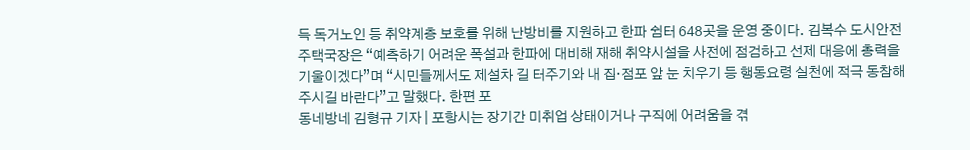득 독거노인 등 취약계층 보호를 위해 난방비를 지원하고 한파 쉼터 648곳을 운영 중이다. 김복수 도시안전주택국장은 “예측하기 어려운 폭설과 한파에 대비해 재해 취약시설을 사전에 점검하고 선제 대응에 총력을 기울이겠다”며 “시민들께서도 제설차 길 터주기와 내 집·점포 앞 눈 치우기 등 행동요령 실천에 적극 동참해 주시길 바란다”고 말했다. 한편 포
동네방네 김형규 기자 | 포항시는 장기간 미취업 상태이거나 구직에 어려움을 겪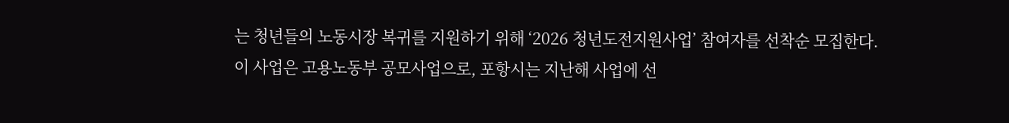는 청년들의 노동시장 복귀를 지원하기 위해 ‘2026 청년도전지원사업’ 참여자를 선착순 모집한다. 이 사업은 고용노동부 공모사업으로, 포항시는 지난해 사업에 선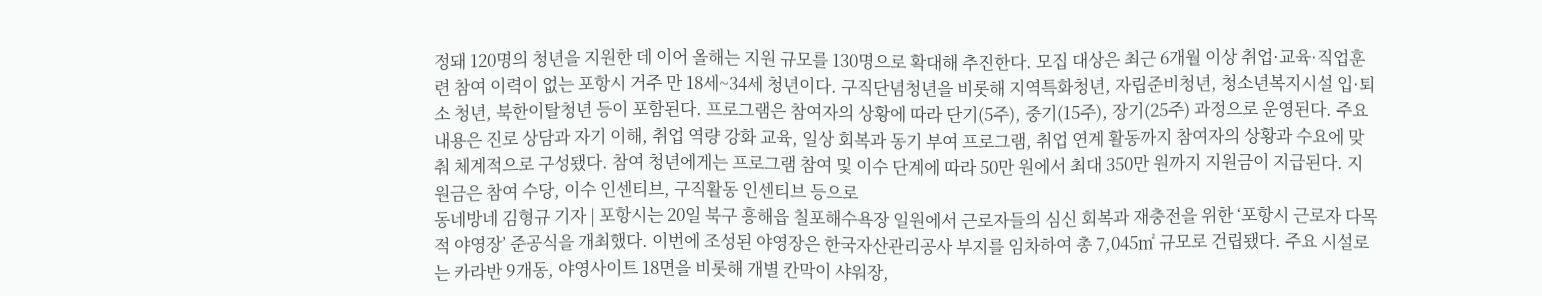정돼 120명의 청년을 지원한 데 이어 올해는 지원 규모를 130명으로 확대해 추진한다. 모집 대상은 최근 6개월 이상 취업·교육·직업훈련 참여 이력이 없는 포항시 거주 만 18세~34세 청년이다. 구직단념청년을 비롯해 지역특화청년, 자립준비청년, 청소년복지시설 입·퇴소 청년, 북한이탈청년 등이 포함된다. 프로그램은 참여자의 상황에 따라 단기(5주), 중기(15주), 장기(25주) 과정으로 운영된다. 주요 내용은 진로 상담과 자기 이해, 취업 역량 강화 교육, 일상 회복과 동기 부여 프로그램, 취업 연계 활동까지 참여자의 상황과 수요에 맞춰 체계적으로 구성됐다. 참여 청년에게는 프로그램 참여 및 이수 단계에 따라 50만 원에서 최대 350만 원까지 지원금이 지급된다. 지원금은 참여 수당, 이수 인센티브, 구직활동 인센티브 등으로
동네방네 김형규 기자 | 포항시는 20일 북구 흥해읍 칠포해수욕장 일원에서 근로자들의 심신 회복과 재충전을 위한 ‘포항시 근로자 다목적 야영장’ 준공식을 개최했다. 이번에 조성된 야영장은 한국자산관리공사 부지를 임차하여 총 7,045㎡ 규모로 건립됐다. 주요 시설로는 카라반 9개동, 야영사이트 18면을 비롯해 개별 칸막이 샤워장,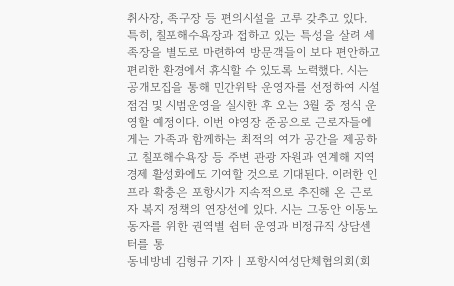취사장, 족구장 등 편의시설을 고루 갖추고 있다. 특히, 칠포해수욕장과 접하고 있는 특성을 살려 세족장을 별도로 마련하여 방문객들이 보다 편안하고 편리한 환경에서 휴식할 수 있도록 노력했다. 시는 공개모집을 통해 민간위탁 운영자를 선정하여 시설점검 및 시범운영을 실시한 후 오는 3월 중 정식 운영할 예정이다. 이번 야영장 준공으로 근로자들에게는 가족과 함께하는 최적의 여가 공간을 제공하고 칠포해수욕장 등 주변 관광 자원과 연계해 지역 경제 활성화에도 기여할 것으로 기대된다. 이러한 인프라 확충은 포항시가 지속적으로 추진해 온 근로자 복지 정책의 연장선에 있다. 시는 그동안 이동노동자를 위한 권역별 쉼터 운영과 비정규직 상담센터를 통
동네방네 김형규 기자 | 포항시여성단체협의회(회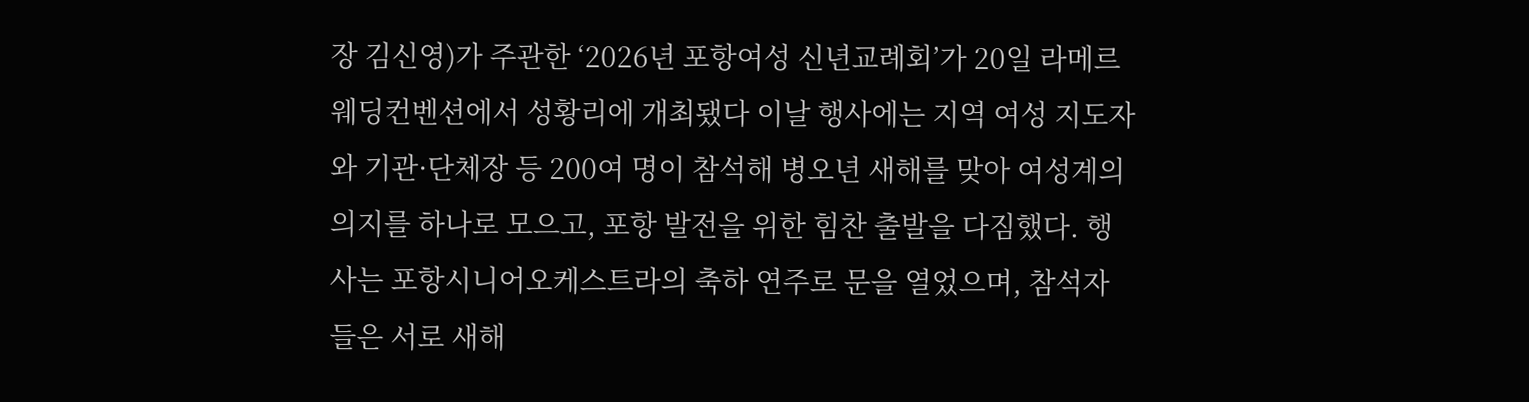장 김신영)가 주관한 ‘2026년 포항여성 신년교례회’가 20일 라메르웨딩컨벤션에서 성황리에 개최됐다 이날 행사에는 지역 여성 지도자와 기관·단체장 등 200여 명이 참석해 병오년 새해를 맞아 여성계의 의지를 하나로 모으고, 포항 발전을 위한 힘찬 출발을 다짐했다. 행사는 포항시니어오케스트라의 축하 연주로 문을 열었으며, 참석자들은 서로 새해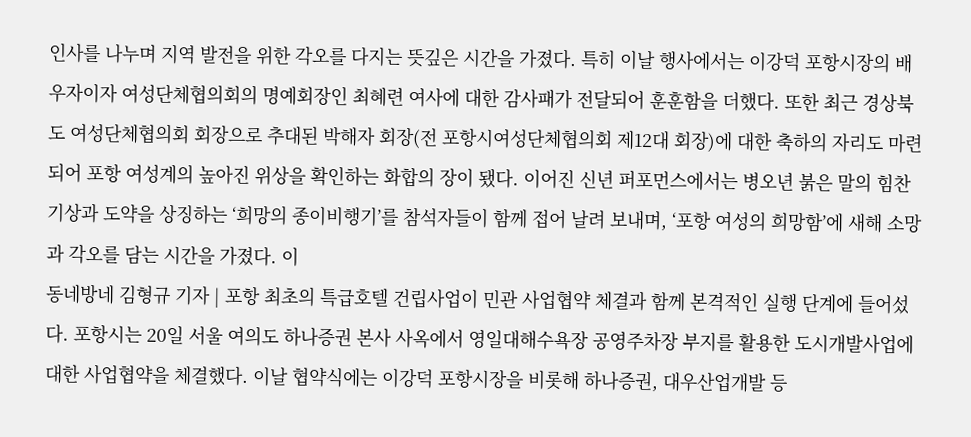인사를 나누며 지역 발전을 위한 각오를 다지는 뜻깊은 시간을 가졌다. 특히 이날 행사에서는 이강덕 포항시장의 배우자이자 여성단체협의회의 명예회장인 최혜련 여사에 대한 감사패가 전달되어 훈훈함을 더했다. 또한 최근 경상북도 여성단체협의회 회장으로 추대된 박해자 회장(전 포항시여성단체협의회 제12대 회장)에 대한 축하의 자리도 마련되어 포항 여성계의 높아진 위상을 확인하는 화합의 장이 됐다. 이어진 신년 퍼포먼스에서는 병오년 붉은 말의 힘찬 기상과 도약을 상징하는 ‘희망의 종이비행기’를 참석자들이 함께 접어 날려 보내며, ‘포항 여성의 희망함’에 새해 소망과 각오를 담는 시간을 가졌다. 이
동네방네 김형규 기자 | 포항 최초의 특급호텔 건립사업이 민관 사업협약 체결과 함께 본격적인 실행 단계에 들어섰다. 포항시는 20일 서울 여의도 하나증권 본사 사옥에서 영일대해수욕장 공영주차장 부지를 활용한 도시개발사업에 대한 사업협약을 체결했다. 이날 협약식에는 이강덕 포항시장을 비롯해 하나증권, 대우산업개발 등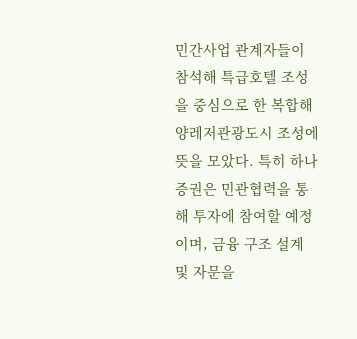민간사업 관계자들이 참석해 특급호텔 조성을 중심으로 한 복합해양레저관광도시 조성에 뜻을 모았다. 특히 하나증권은 민관협력을 통해 투자에 참여할 예정이며, 금융 구조 설계 및 자문을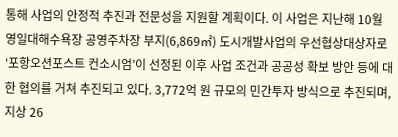통해 사업의 안정적 추진과 전문성을 지원할 계획이다. 이 사업은 지난해 10월 영일대해수욕장 공영주차장 부지(6,869㎡) 도시개발사업의 우선협상대상자로 ‘포항오션포스트 컨소시엄’이 선정된 이후 사업 조건과 공공성 확보 방안 등에 대한 협의를 거쳐 추진되고 있다. 3,772억 원 규모의 민간투자 방식으로 추진되며, 지상 26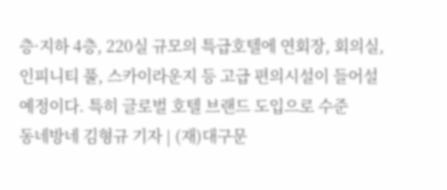층·지하 4층, 220실 규모의 특급호텔에 연회장, 회의실, 인피니티 풀, 스카이라운지 등 고급 편의시설이 들어설 예정이다. 특히 글로벌 호텔 브랜드 도입으로 수준
동네방네 김형규 기자 | (재)대구문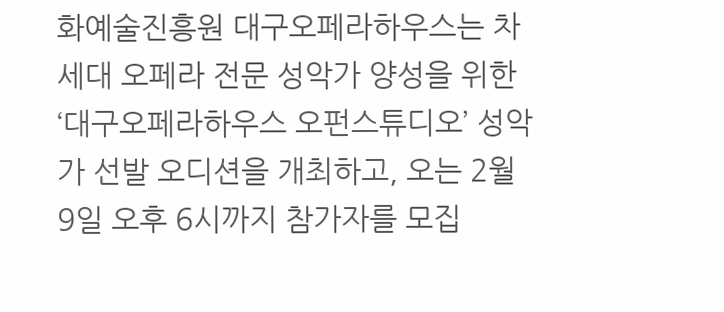화예술진흥원 대구오페라하우스는 차세대 오페라 전문 성악가 양성을 위한 ‘대구오페라하우스 오펀스튜디오’ 성악가 선발 오디션을 개최하고, 오는 2월 9일 오후 6시까지 참가자를 모집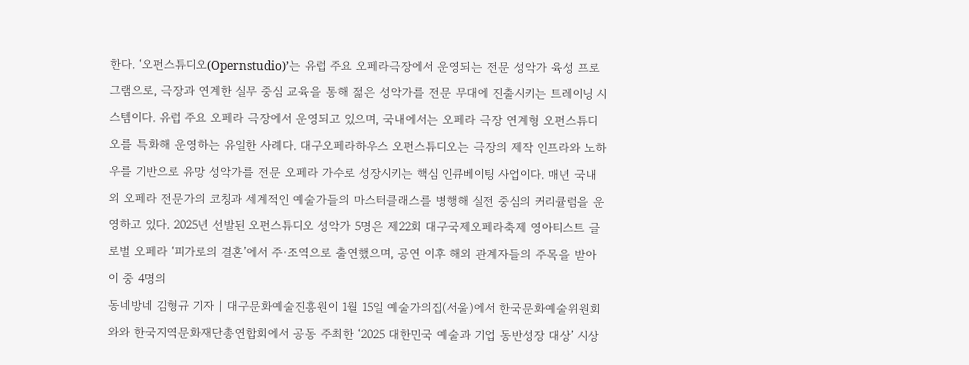한다. ‘오펀스튜디오(Opernstudio)’는 유럽 주요 오페라극장에서 운영되는 전문 성악가 육성 프로그램으로, 극장과 연계한 실무 중심 교육을 통해 젊은 성악가를 전문 무대에 진출시키는 트레이닝 시스템이다. 유럽 주요 오페라 극장에서 운영되고 있으며, 국내에서는 오페라 극장 연계형 오펀스튜디오를 특화해 운영하는 유일한 사례다. 대구오페라하우스 오펀스튜디오는 극장의 제작 인프라와 노하우를 기반으로 유망 성악가를 전문 오페라 가수로 성장시키는 핵심 인큐베이팅 사업이다. 매년 국내외 오페라 전문가의 코칭과 세계적인 예술가들의 마스터클래스를 병행해 실전 중심의 커리큘럼을 운영하고 있다. 2025년 선발된 오펀스튜디오 성악가 5명은 제22회 대구국제오페라축제 영아티스트 글로벌 오페라 ‘피가로의 결혼’에서 주·조역으로 출연했으며, 공연 이후 해외 관계자들의 주목을 받아 이 중 4명의
동네방네 김형규 기자 | 대구문화예술진흥원이 1월 15일 예술가의집(서울)에서 한국문화예술위원회와와 한국지역문화재단총연합회에서 공동 주최한 ‘2025 대한민국 예술과 기업 동반성장 대상’ 시상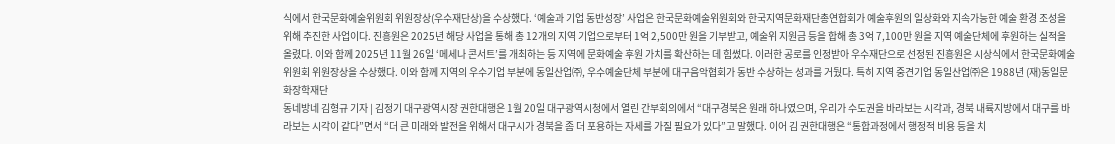식에서 한국문화예술위원회 위원장상(우수재단상)을 수상했다. ‘예술과 기업 동반성장’ 사업은 한국문화예술위원회와 한국지역문화재단총연합회가 예술후원의 일상화와 지속가능한 예술 환경 조성을 위해 추진한 사업이다. 진흥원은 2025년 해당 사업을 통해 총 12개의 지역 기업으로부터 1억 2,500만 원을 기부받고, 예술위 지원금 등을 합해 총 3억 7,100만 원을 지역 예술단체에 후원하는 실적을 올렸다. 이와 함께 2025년 11월 26일 ‘메세나 콘서트’를 개최하는 등 지역에 문화예술 후원 가치를 확산하는 데 힘썼다. 이러한 공로를 인정받아 우수재단으로 선정된 진흥원은 시상식에서 한국문화예술위원회 위원장상을 수상했다. 이와 함께 지역의 우수기업 부분에 동일산업㈜, 우수예술단체 부분에 대구음악협회가 동반 수상하는 성과를 거뒀다. 특히 지역 중견기업 동일산업㈜은 1988년 (재)동일문화장학재단
동네방네 김형규 기자 | 김정기 대구광역시장 권한대행은 1월 20일 대구광역시청에서 열린 간부회의에서 “대구경북은 원래 하나였으며, 우리가 수도권을 바라보는 시각과, 경북 내륙지방에서 대구를 바라보는 시각이 같다”면서 “더 큰 미래와 발전을 위해서 대구시가 경북을 좀 더 포용하는 자세를 가질 필요가 있다”고 말했다. 이어 김 권한대행은 “통합과정에서 행정적 비용 등을 치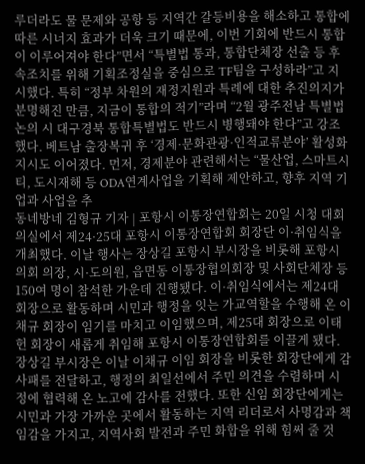루더라도 물 문제와 공항 등 지역간 갈등비용을 해소하고 통합에 따른 시너지 효과가 더욱 크기 때문에, 이번 기회에 반드시 통합이 이루어져야 한다”면서 “특별법 통과, 통합단체장 선출 등 후속조치를 위해 기획조정실을 중심으로 TF팀을 구성하라”고 지시했다. 특히 “정부 차원의 재정지원과 특례에 대한 추진의지가 분명해진 만큼, 지금이 통합의 적기”라며 “2월 광주전남 특별법 논의 시 대구경북 통합특별법도 반드시 병행돼야 한다”고 강조했다. 베트남 출장복귀 후 ‘경제·문화관광·인적교류분야’ 활성화 지시도 이어졌다. 먼저, 경제분야 관련해서는 “물산업, 스마트시티, 도시재해 등 ODA연계사업을 기획해 제안하고, 향후 지역 기업과 사업을 추
동네방네 김형규 기자 | 포항시 이통장연합회는 20일 시청 대회의실에서 제24·25대 포항시 이통장연합회 회장단 이·취임식을 개최했다. 이날 행사는 장상길 포항시 부시장을 비롯해 포항시의회 의장, 시·도의원, 읍면동 이통장협의회장 및 사회단체장 등 150여 명이 참석한 가운데 진행됐다. 이·취임식에서는 제24대 회장으로 활동하며 시민과 행정을 잇는 가교역할을 수행해 온 이채규 회장이 임기를 마치고 이임했으며, 제25대 회장으로 이태헌 회장이 새롭게 취임해 포항시 이통장연합회를 이끌게 됐다. 장상길 부시장은 이날 이채규 이임 회장을 비롯한 회장단에게 감사패를 전달하고, 행정의 최일선에서 주민 의견을 수렴하며 시정에 협력해 온 노고에 감사를 전했다. 또한 신임 회장단에게는 시민과 가장 가까운 곳에서 활동하는 지역 리더로서 사명감과 책임감을 가지고, 지역사회 발전과 주민 화합을 위해 힘써 줄 것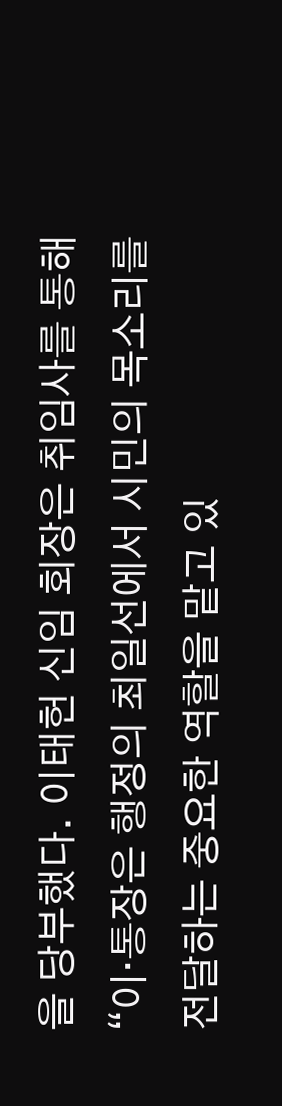을 당부했다. 이태헌 신임 회장은 취임사를 통해 “이·통장은 행정의 최일선에서 시민의 목소리를 전달하는 중요한 역할을 맡고 있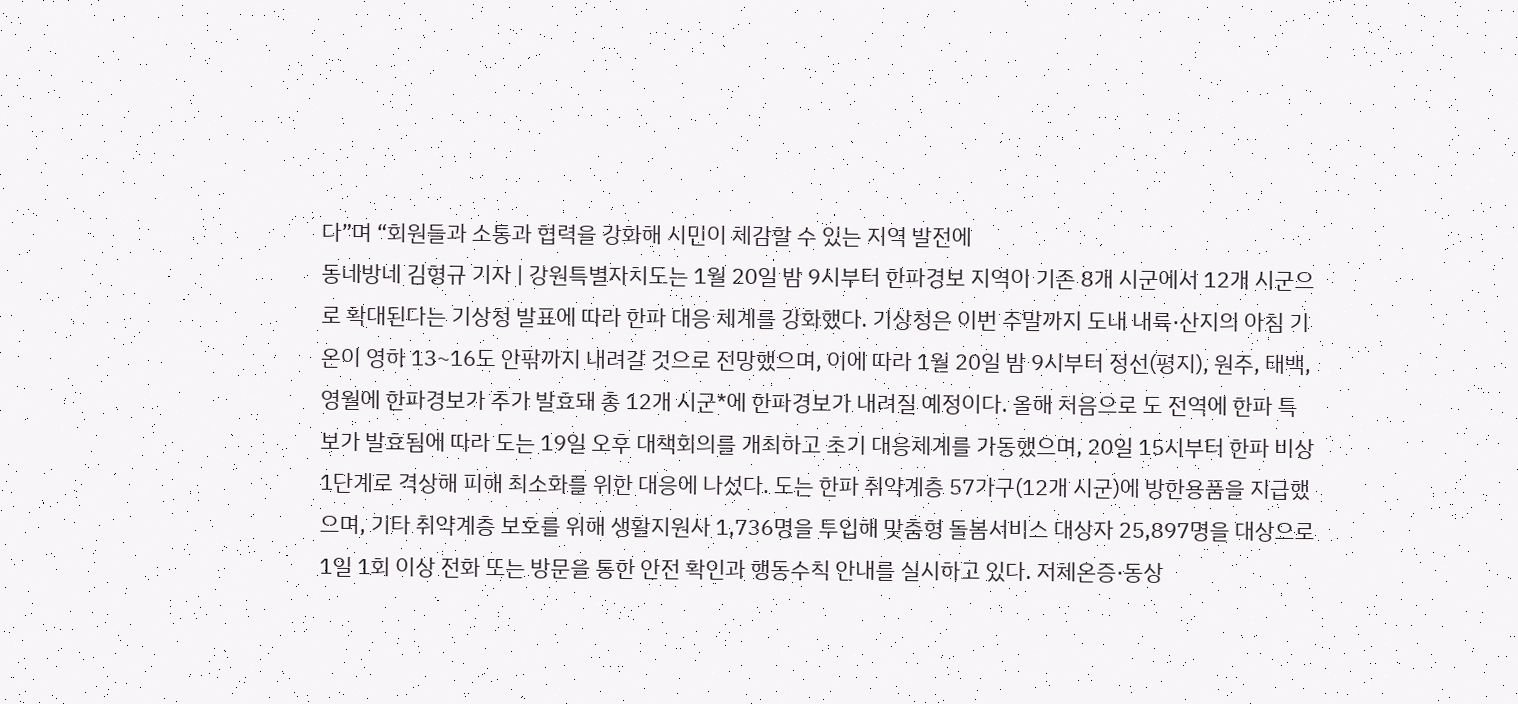다”며 “회원들과 소통과 협력을 강화해 시민이 체감할 수 있는 지역 발전에
동네방네 김형규 기자 | 강원특별자치도는 1월 20일 밤 9시부터 한파경보 지역이 기존 8개 시군에서 12개 시군으로 확대된다는 기상청 발표에 따라 한파 대응 체계를 강화했다. 기상청은 이번 주말까지 도내 내륙·산지의 아침 기온이 영하 13~16도 안팎까지 내려갈 것으로 전망했으며, 이에 따라 1월 20일 밤 9시부터 정선(평지), 원주, 태백, 영월에 한파경보가 추가 발효돼 총 12개 시군*에 한파경보가 내려질 예정이다. 올해 처음으로 도 전역에 한파 특보가 발효됨에 따라 도는 19일 오후 대책회의를 개최하고 초기 대응체계를 가동했으며, 20일 15시부터 한파 비상 1단계로 격상해 피해 최소화를 위한 대응에 나섰다. 도는 한파 취약계층 57가구(12개 시군)에 방한용품을 지급했으며, 기타 취약계층 보호를 위해 생활지원사 1,736명을 투입해 맞춤형 돌봄서비스 대상자 25,897명을 대상으로 1일 1회 이상 전화 또는 방문을 통한 안전 확인과 행동수칙 안내를 실시하고 있다. 저체온증·동상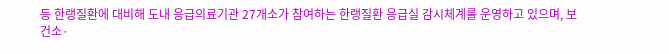등 한랭질환에 대비해 도내 응급의료기관 27개소가 참여하는 한랭질환 응급실 감시체계를 운영하고 있으며, 보건소·